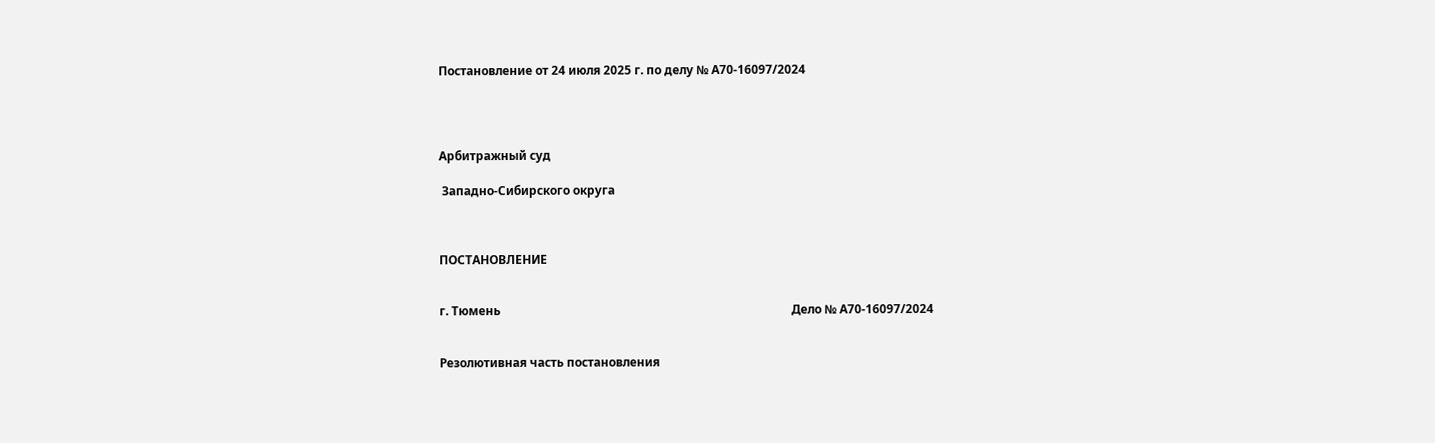Постановление от 24 июля 2025 г. по делу № А70-16097/2024




Арбитражный суд

 Западно-Сибирского округа



ПОСТАНОВЛЕНИЕ


г. Тюмень                                                                                                 Дело № А70-16097/2024


Резолютивная часть постановления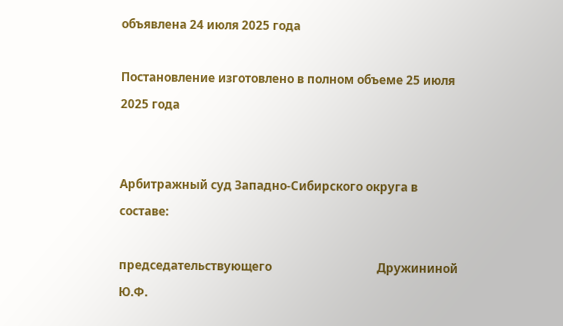объявлена 24 июля 2025 года

Постановление изготовлено в полном объеме 25 июля 2025 года


Арбитражный суд Западно-Сибирского округа в составе:

председательствующего                                   Дружининой Ю.Ф.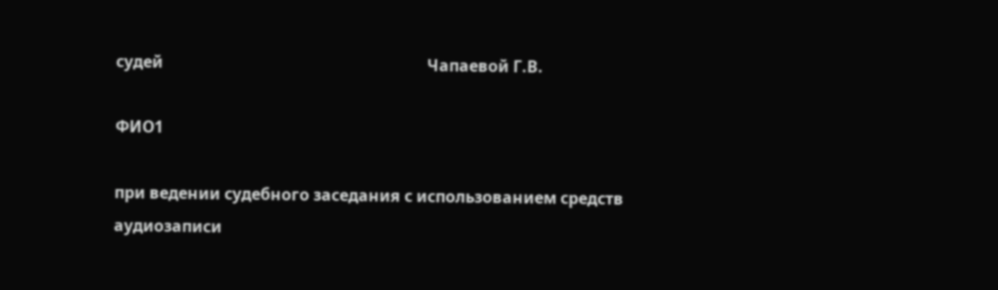судей                                                                  Чапаевой Г.В.

ФИО1

при ведении судебного заседания с использованием средств аудиозаписи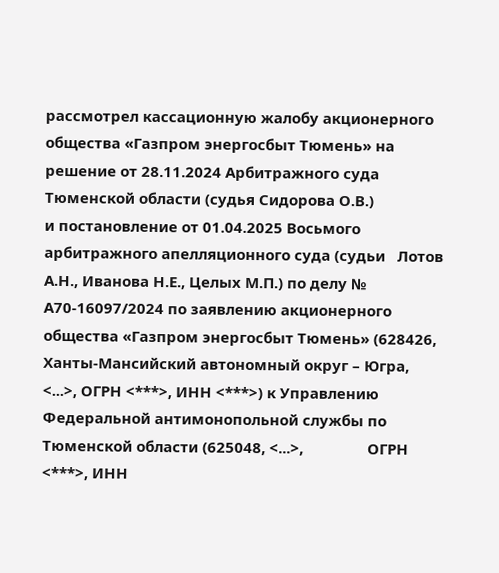рассмотрел кассационную жалобу акционерного общества «Газпром энергосбыт Тюмень» на решение от 28.11.2024 Арбитражного суда Тюменской области (судья Сидорова О.В.)                                и постановление от 01.04.2025 Восьмого арбитражного апелляционного суда (судьи   Лотов А.Н., Иванова Н.Е., Целых М.П.) по делу № А70-16097/2024 по заявлению акционерного общества «Газпром энергосбыт Тюмень» (628426, Ханты-Мансийский автономный округ – Югра, <...>, ОГРН <***>, ИНН <***>) к Управлению Федеральной антимонопольной службы по Тюменской области (625048, <...>,                ОГРН <***>, ИНН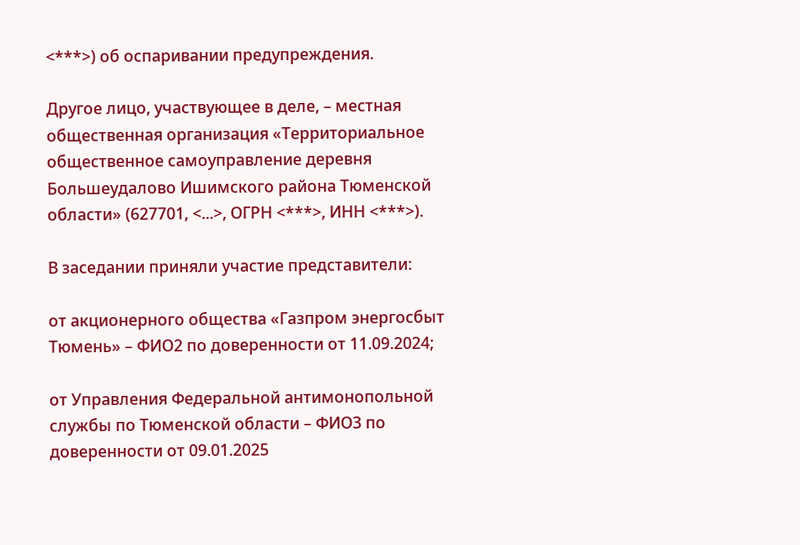<***>) об оспаривании предупреждения.

Другое лицо, участвующее в деле, – местная общественная организация «Территориальное общественное самоуправление деревня Большеудалово Ишимского района Тюменской области» (627701, <...>, ОГРН <***>, ИНН <***>).

В заседании приняли участие представители:

от акционерного общества «Газпром энергосбыт Тюмень» – ФИО2 по доверенности от 11.09.2024;

от Управления Федеральной антимонопольной службы по Тюменской области – ФИО3 по доверенности от 09.01.2025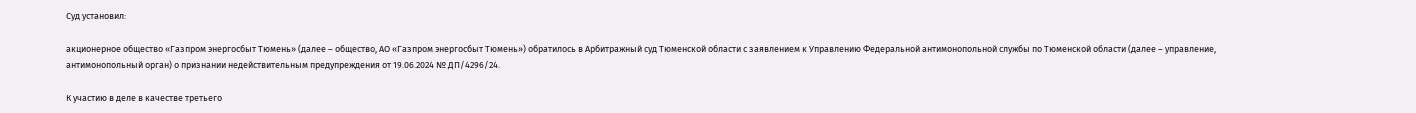Суд установил:

акционерное общество «Газпром энергосбыт Тюмень» (далее – общество, АО «Газпром энергосбыт Тюмень») обратилось в Арбитражный суд Тюменской области с заявлением к Управлению Федеральной антимонопольной службы по Тюменской области (далее – управление, антимонопольный орган) о признании недействительным предупреждения от 19.06.2024 № ДП/4296/24.

К участию в деле в качестве третьего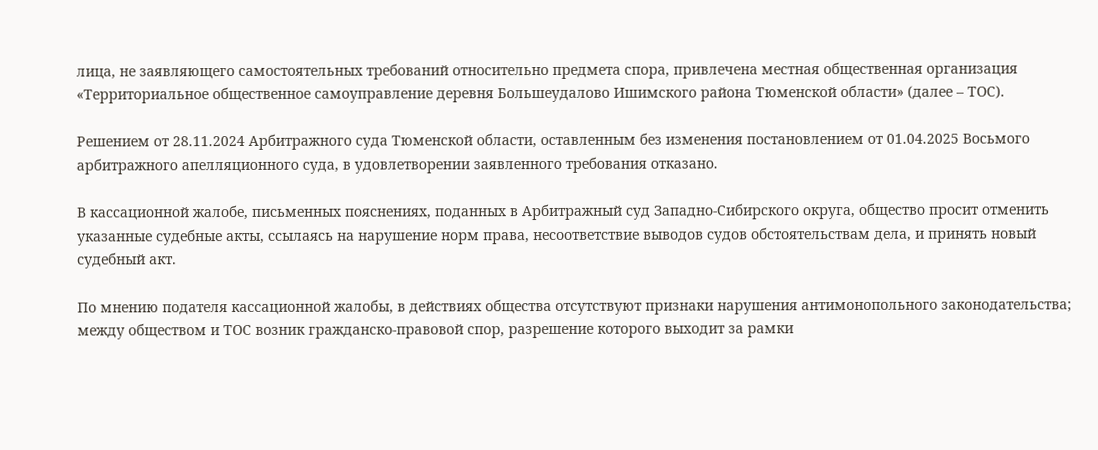лица, не заявляющего самостоятельных требований относительно предмета спора, привлечена местная общественная организация «Территориальное общественное самоуправление деревня Большеудалово Ишимского района Тюменской области» (далее – ТОС).

Решением от 28.11.2024 Арбитражного суда Тюменской области, оставленным без изменения постановлением от 01.04.2025 Восьмого арбитражного апелляционного суда, в удовлетворении заявленного требования отказано.

В кассационной жалобе, письменных пояснениях, поданных в Арбитражный суд Западно-Сибирского округа, общество просит отменить указанные судебные акты, ссылаясь на нарушение норм права, несоответствие выводов судов обстоятельствам дела, и принять новый судебный акт.

По мнению подателя кассационной жалобы, в действиях общества отсутствуют признаки нарушения антимонопольного законодательства; между обществом и ТОС возник гражданско-правовой спор, разрешение которого выходит за рамки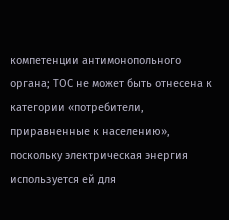компетенции антимонопольного органа; ТОС не может быть отнесена к категории «потребители, приравненные к населению», поскольку электрическая энергия используется ей для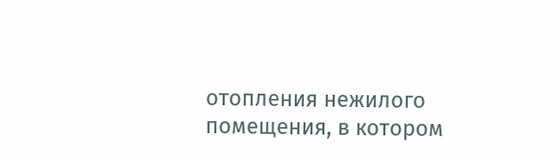отопления нежилого помещения, в котором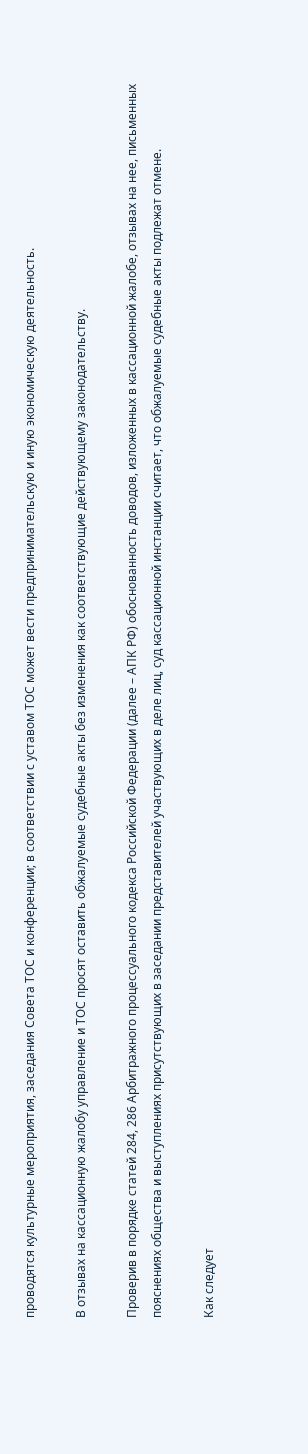проводятся культурные мероприятия, заседания Совета ТОС и конференции; в соответствии с уставом ТОС может вести предпринимательскую и иную экономическую деятельность.

В отзывах на кассационную жалобу управление и ТОС просят оставить обжалуемые судебные акты без изменения как соответствующие действующему законодательству.

Проверив в порядке статей 284, 286 Арбитражного процессуального кодекса Российской Федерации (далее – АПК РФ) обоснованность доводов, изложенных в кассационной жалобе, отзывах на нее, письменных пояснениях общества и выступлениях присутствующих в заседании представителей участвующих в деле лиц, суд кассационной инстанции считает, что обжалуемые судебные акты подлежат отмене.

Как следует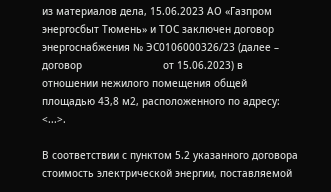из материалов дела, 15.06.2023 АО «Газпром энергосбыт Тюмень» и ТОС заключен договор энергоснабжения № ЭС0106000326/23 (далее – договор                           от 15.06.2023) в отношении нежилого помещения общей площадью 43,8 м2, расположенного по адресу: <...>.

В соответствии с пунктом 5.2 указанного договора стоимость электрической энергии, поставляемой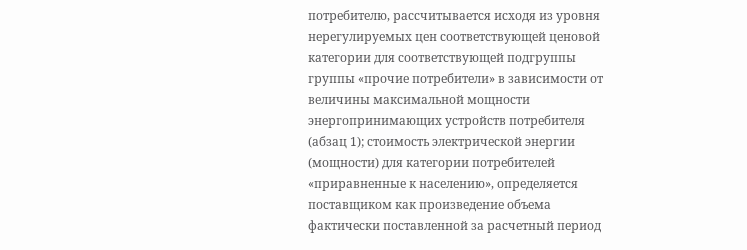потребителю, рассчитывается исходя из уровня нерегулируемых цен соответствующей ценовой категории для соответствующей подгруппы группы «прочие потребители» в зависимости от величины максимальной мощности энергопринимающих устройств потребителя (абзац 1); стоимость электрической энергии (мощности) для категории потребителей «приравненные к населению», определяется поставщиком как произведение объема фактически поставленной за расчетный период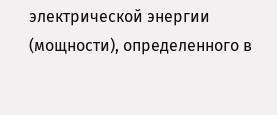электрической энергии (мощности), определенного в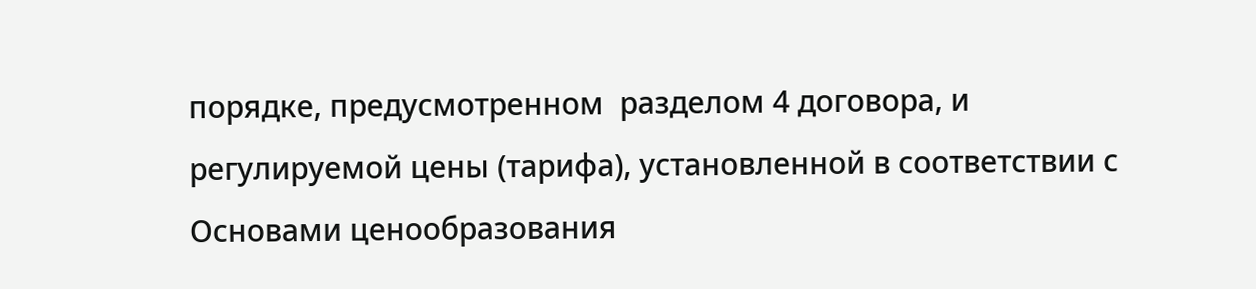порядке, предусмотренном  разделом 4 договора, и регулируемой цены (тарифа), установленной в соответствии с Основами ценообразования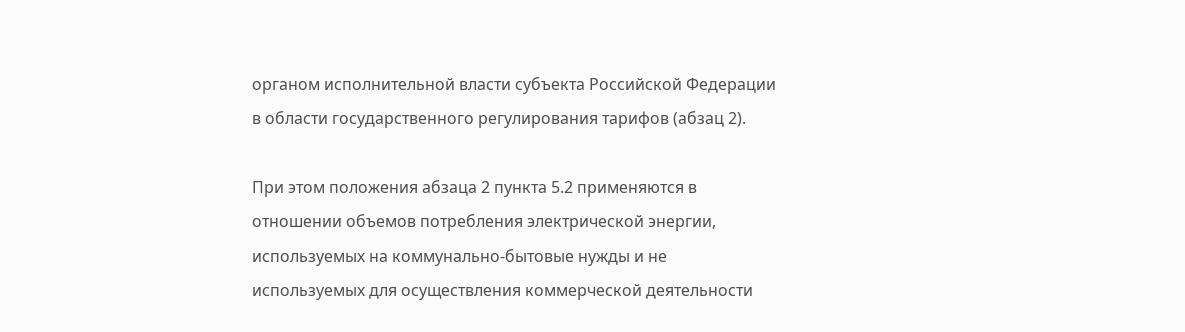органом исполнительной власти субъекта Российской Федерации в области государственного регулирования тарифов (абзац 2).

При этом положения абзаца 2 пункта 5.2 применяются в отношении объемов потребления электрической энергии, используемых на коммунально-бытовые нужды и не используемых для осуществления коммерческой деятельности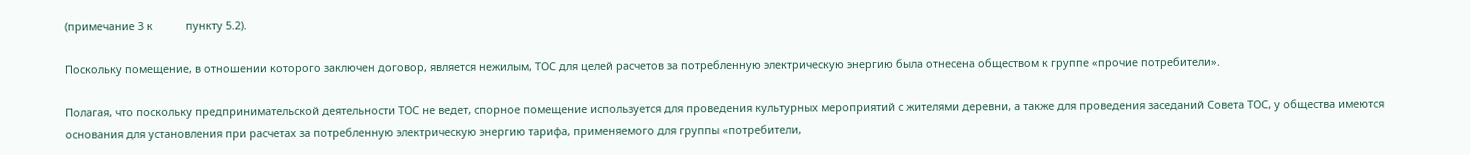(примечание 3 к           пункту 5.2).

Поскольку помещение, в отношении которого заключен договор, является нежилым, ТОС для целей расчетов за потребленную электрическую энергию была отнесена обществом к группе «прочие потребители».

Полагая, что поскольку предпринимательской деятельности ТОС не ведет, спорное помещение используется для проведения культурных мероприятий с жителями деревни, а также для проведения заседаний Совета ТОС, у общества имеются основания для установления при расчетах за потребленную электрическую энергию тарифа, применяемого для группы «потребители,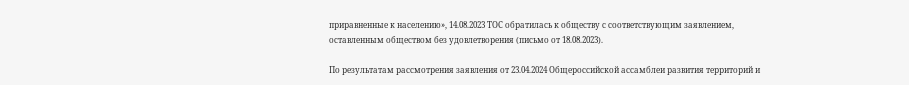приравненные к населению», 14.08.2023 ТОС обратилась к обществу с соответствующим заявлением, оставленным обществом без удовлетворения (письмо от 18.08.2023).

По результатам рассмотрения заявления от 23.04.2024 Общероссийской ассамблеи развития территорий и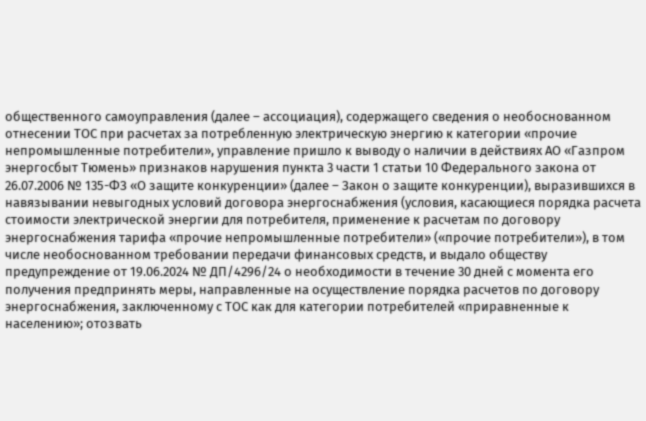общественного самоуправления (далее – ассоциация), содержащего сведения о необоснованном отнесении ТОС при расчетах за потребленную электрическую энергию к категории «прочие непромышленные потребители», управление пришло к выводу о наличии в действиях АО «Газпром энергосбыт Тюмень» признаков нарушения пункта 3 части 1 статьи 10 Федерального закона от 26.07.2006 № 135-ФЗ «О защите конкуренции» (далее – Закон о защите конкуренции), выразившихся в навязывании невыгодных условий договора энергоснабжения (условия, касающиеся порядка расчета стоимости электрической энергии для потребителя, применение к расчетам по договору энергоснабжения тарифа «прочие непромышленные потребители» («прочие потребители»), в том числе необоснованном требовании передачи финансовых средств, и выдало обществу предупреждение от 19.06.2024 № ДП/4296/24 о необходимости в течение 30 дней с момента его получения предпринять меры, направленные на осуществление порядка расчетов по договору энергоснабжения, заключенному с ТОС как для категории потребителей «приравненные к населению»; отозвать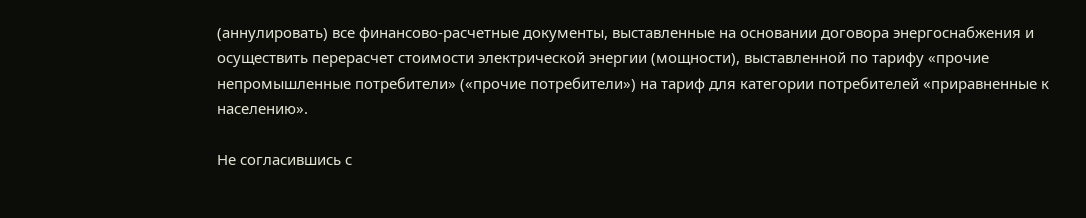(аннулировать) все финансово-расчетные документы, выставленные на основании договора энергоснабжения и осуществить перерасчет стоимости электрической энергии (мощности), выставленной по тарифу «прочие непромышленные потребители» («прочие потребители») на тариф для категории потребителей «приравненные к населению».

Не согласившись с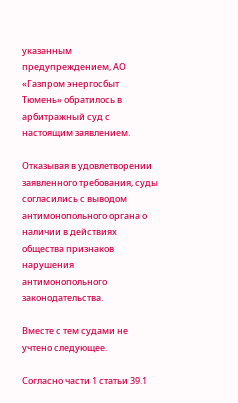указанным предупреждением, АО «Газпром энергосбыт Тюмень» обратилось в арбитражный суд с настоящим заявлением.

Отказывая в удовлетворении заявленного требования, суды согласились с выводом антимонопольного органа о наличии в действиях общества признаков нарушения антимонопольного законодательства.

Вместе с тем судами не учтено следующее.

Согласно части 1 статьи 39.1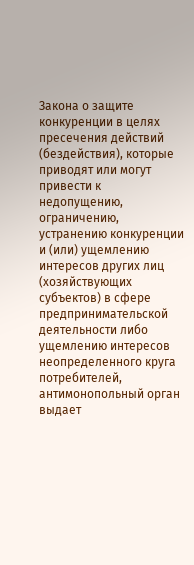Закона о защите конкуренции в целях пресечения действий (бездействия), которые приводят или могут привести к недопущению, ограничению, устранению конкуренции и (или) ущемлению интересов других лиц (хозяйствующих субъектов) в сфере предпринимательской деятельности либо ущемлению интересов неопределенного круга потребителей, антимонопольный орган выдает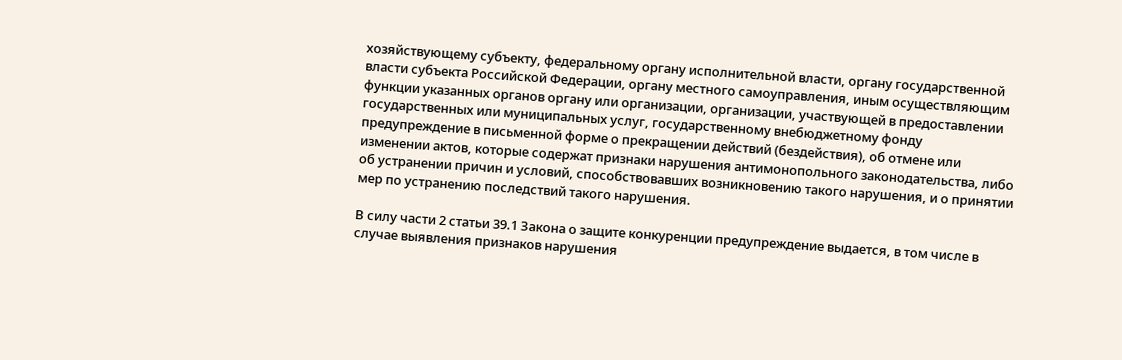хозяйствующему субъекту, федеральному органу исполнительной власти, органу государственной власти субъекта Российской Федерации, органу местного самоуправления, иным осуществляющим функции указанных органов органу или организации, организации, участвующей в предоставлении государственных или муниципальных услуг, государственному внебюджетному фонду предупреждение в письменной форме о прекращении действий (бездействия), об отмене или изменении актов, которые содержат признаки нарушения антимонопольного законодательства, либо об устранении причин и условий, способствовавших возникновению такого нарушения, и о принятии мер по устранению последствий такого нарушения.

В силу части 2 статьи 39.1 Закона о защите конкуренции предупреждение выдается, в том числе в случае выявления признаков нарушения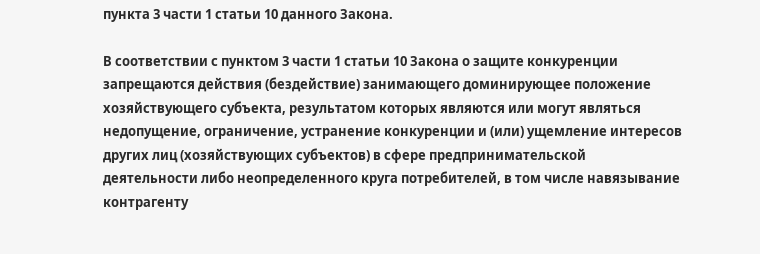пункта 3 части 1 статьи 10 данного Закона.

В соответствии с пунктом 3 части 1 статьи 10 Закона о защите конкуренции запрещаются действия (бездействие) занимающего доминирующее положение хозяйствующего субъекта, результатом которых являются или могут являться недопущение, ограничение, устранение конкуренции и (или) ущемление интересов других лиц (хозяйствующих субъектов) в сфере предпринимательской деятельности либо неопределенного круга потребителей, в том числе навязывание контрагенту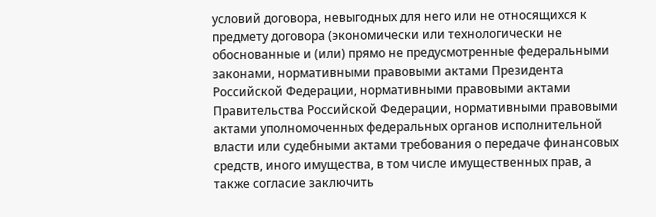условий договора, невыгодных для него или не относящихся к предмету договора (экономически или технологически не обоснованные и (или) прямо не предусмотренные федеральными законами, нормативными правовыми актами Президента Российской Федерации, нормативными правовыми актами Правительства Российской Федерации, нормативными правовыми актами уполномоченных федеральных органов исполнительной власти или судебными актами требования о передаче финансовых средств, иного имущества, в том числе имущественных прав, а также согласие заключить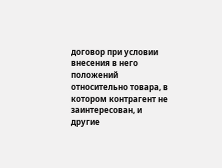договор при условии внесения в него положений относительно товара, в котором контрагент не заинтересован, и другие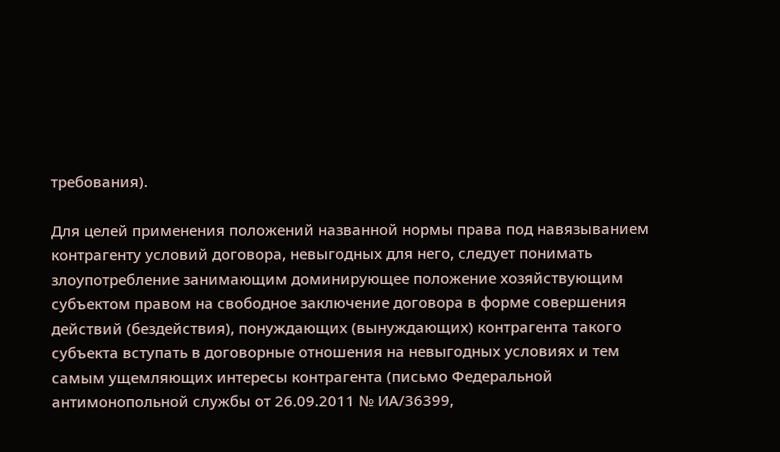требования).

Для целей применения положений названной нормы права под навязыванием контрагенту условий договора, невыгодных для него, следует понимать злоупотребление занимающим доминирующее положение хозяйствующим субъектом правом на свободное заключение договора в форме совершения действий (бездействия), понуждающих (вынуждающих) контрагента такого субъекта вступать в договорные отношения на невыгодных условиях и тем самым ущемляющих интересы контрагента (письмо Федеральной антимонопольной службы от 26.09.2011 № ИА/36399,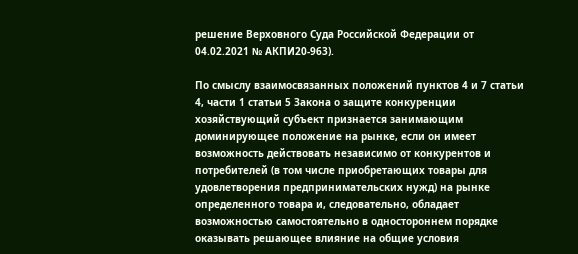решение Верховного Суда Российской Федерации от 04.02.2021 № АКПИ20-963).

По смыслу взаимосвязанных положений пунктов 4 и 7 статьи 4, части 1 статьи 5 Закона о защите конкуренции хозяйствующий субъект признается занимающим доминирующее положение на рынке, если он имеет возможность действовать независимо от конкурентов и потребителей (в том числе приобретающих товары для удовлетворения предпринимательских нужд) на рынке определенного товара и, следовательно, обладает возможностью самостоятельно в одностороннем порядке оказывать решающее влияние на общие условия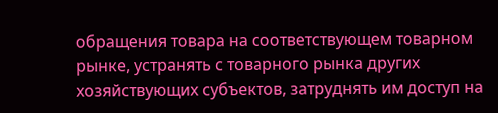обращения товара на соответствующем товарном рынке, устранять с товарного рынка других хозяйствующих субъектов, затруднять им доступ на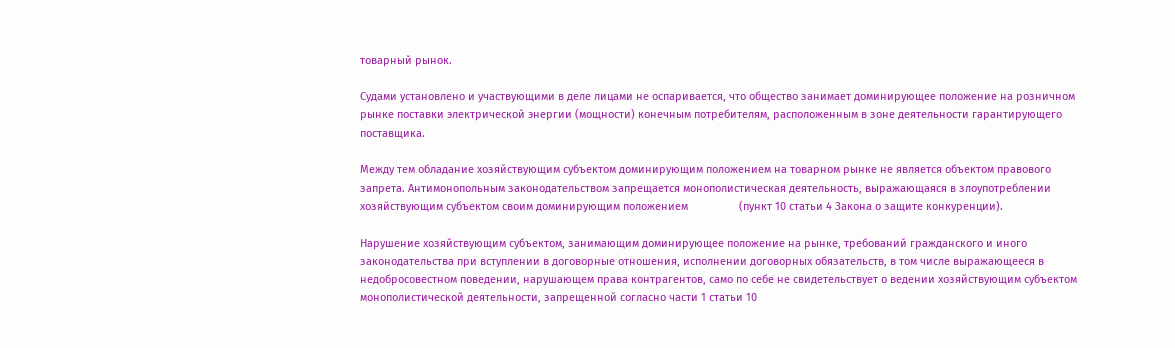товарный рынок.

Судами установлено и участвующими в деле лицами не оспаривается, что общество занимает доминирующее положение на розничном рынке поставки электрической энергии (мощности) конечным потребителям, расположенным в зоне деятельности гарантирующего поставщика.

Между тем обладание хозяйствующим субъектом доминирующим положением на товарном рынке не является объектом правового запрета. Антимонопольным законодательством запрещается монополистическая деятельность, выражающаяся в злоупотреблении хозяйствующим субъектом своим доминирующим положением                 (пункт 10 статьи 4 Закона о защите конкуренции).

Нарушение хозяйствующим субъектом, занимающим доминирующее положение на рынке, требований гражданского и иного законодательства при вступлении в договорные отношения, исполнении договорных обязательств, в том числе выражающееся в недобросовестном поведении, нарушающем права контрагентов, само по себе не свидетельствует о ведении хозяйствующим субъектом монополистической деятельности, запрещенной согласно части 1 статьи 10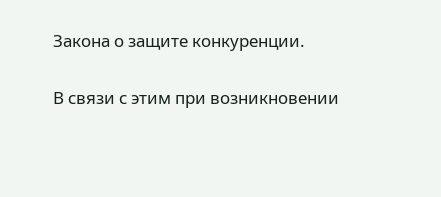Закона о защите конкуренции.

В связи с этим при возникновении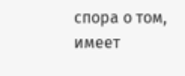спора о том, имеет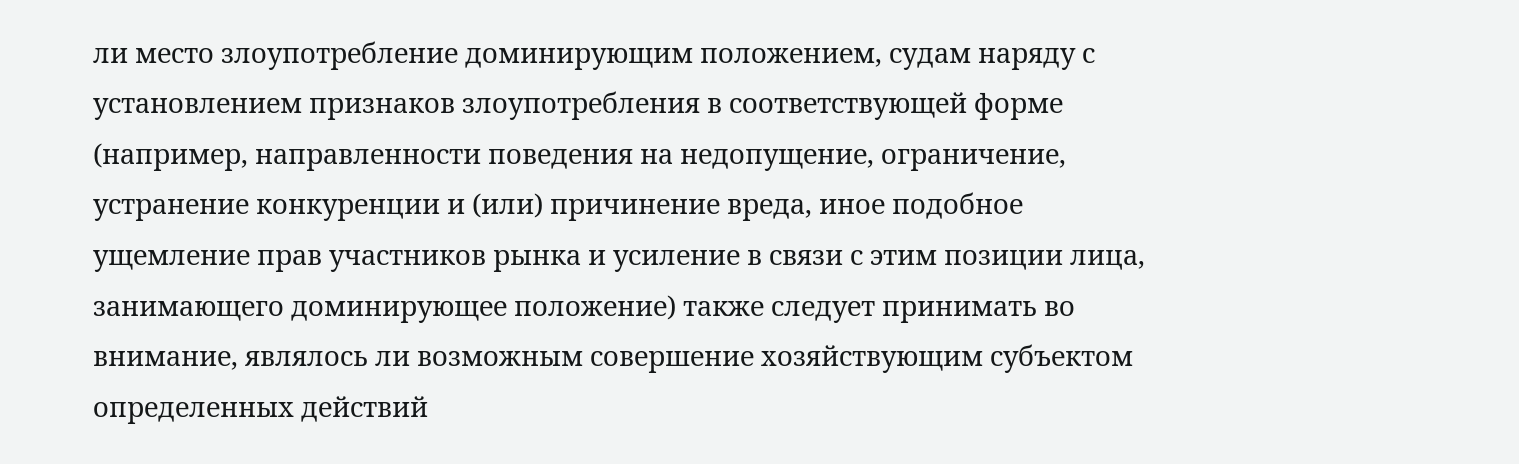ли место злоупотребление доминирующим положением, судам наряду с установлением признаков злоупотребления в соответствующей форме (например, направленности поведения на недопущение, ограничение, устранение конкуренции и (или) причинение вреда, иное подобное ущемление прав участников рынка и усиление в связи с этим позиции лица, занимающего доминирующее положение) также следует принимать во внимание, являлось ли возможным совершение хозяйствующим субъектом определенных действий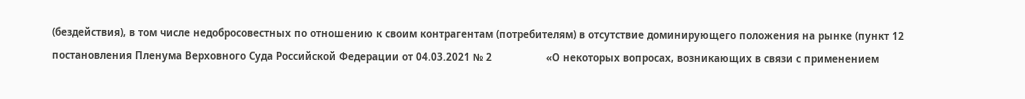(бездействия), в том числе недобросовестных по отношению к своим контрагентам (потребителям) в отсутствие доминирующего положения на рынке (пункт 12 постановления Пленума Верховного Суда Российской Федерации от 04.03.2021 № 2                  «О некоторых вопросах, возникающих в связи с применением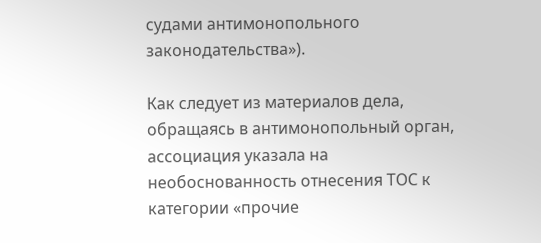судами антимонопольного законодательства»).

Как следует из материалов дела, обращаясь в антимонопольный орган, ассоциация указала на необоснованность отнесения ТОС к категории «прочие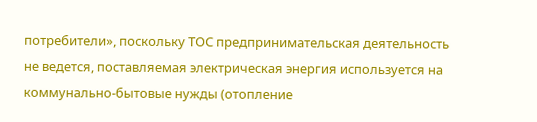потребители», поскольку ТОС предпринимательская деятельность не ведется, поставляемая электрическая энергия используется на коммунально-бытовые нужды (отопление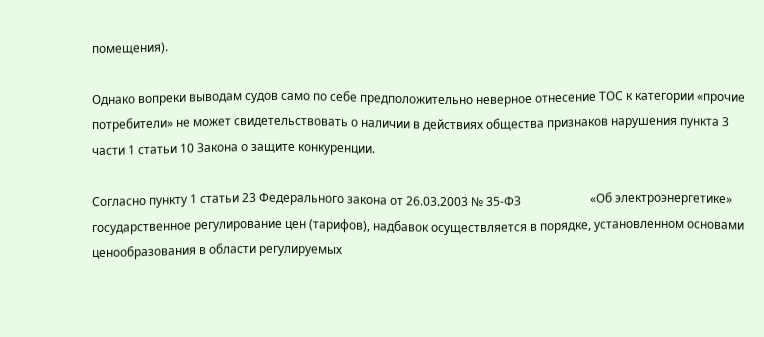помещения).

Однако вопреки выводам судов само по себе предположительно неверное отнесение ТОС к категории «прочие потребители» не может свидетельствовать о наличии в действиях общества признаков нарушения пункта 3 части 1 статьи 10 Закона о защите конкуренции.

Согласно пункту 1 статьи 23 Федерального закона от 26.03.2003 № 35-ФЗ                       «Об электроэнергетике» государственное регулирование цен (тарифов), надбавок осуществляется в порядке, установленном основами ценообразования в области регулируемых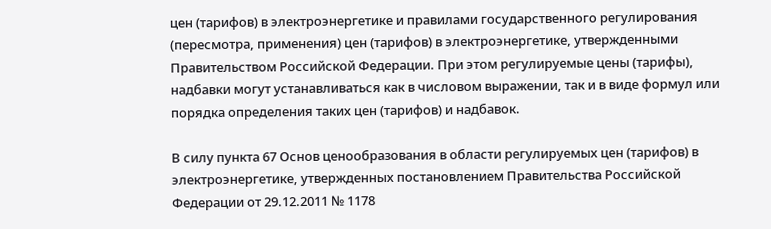цен (тарифов) в электроэнергетике и правилами государственного регулирования (пересмотра, применения) цен (тарифов) в электроэнергетике, утвержденными Правительством Российской Федерации. При этом регулируемые цены (тарифы), надбавки могут устанавливаться как в числовом выражении, так и в виде формул или порядка определения таких цен (тарифов) и надбавок.

В силу пункта 67 Основ ценообразования в области регулируемых цен (тарифов) в электроэнергетике, утвержденных постановлением Правительства Российской Федерации от 29.12.2011 № 1178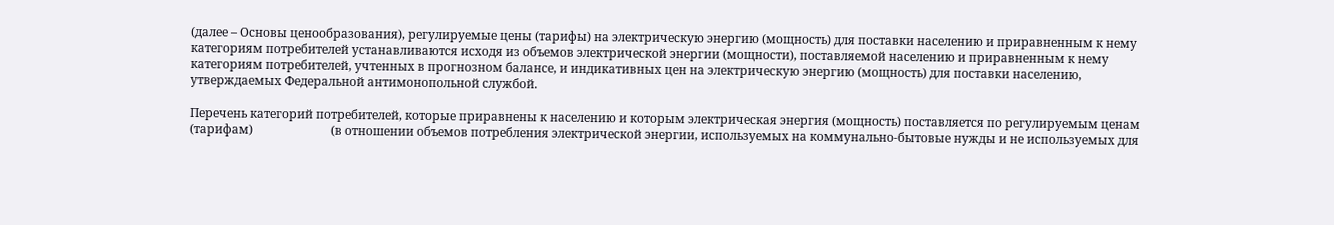(далее – Основы ценообразования), регулируемые цены (тарифы) на электрическую энергию (мощность) для поставки населению и приравненным к нему категориям потребителей устанавливаются исходя из объемов электрической энергии (мощности), поставляемой населению и приравненным к нему категориям потребителей, учтенных в прогнозном балансе, и индикативных цен на электрическую энергию (мощность) для поставки населению, утверждаемых Федеральной антимонопольной службой.

Перечень категорий потребителей, которые приравнены к населению и которым электрическая энергия (мощность) поставляется по регулируемым ценам (тарифам)                          (в отношении объемов потребления электрической энергии, используемых на коммунально-бытовые нужды и не используемых для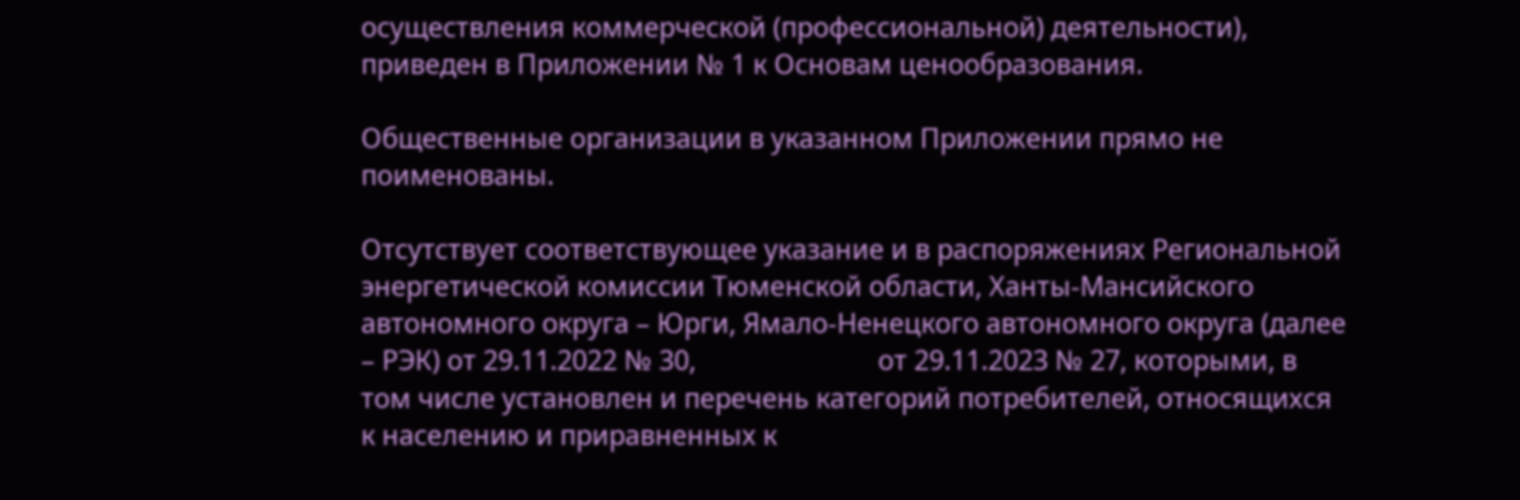осуществления коммерческой (профессиональной) деятельности), приведен в Приложении № 1 к Основам ценообразования.

Общественные организации в указанном Приложении прямо не поименованы.

Отсутствует соответствующее указание и в распоряжениях Региональной энергетической комиссии Тюменской области, Ханты-Мансийского автономного округа – Юрги, Ямало-Ненецкого автономного округа (далее – РЭК) от 29.11.2022 № 30,                          от 29.11.2023 № 27, которыми, в том числе установлен и перечень категорий потребителей, относящихся к населению и приравненных к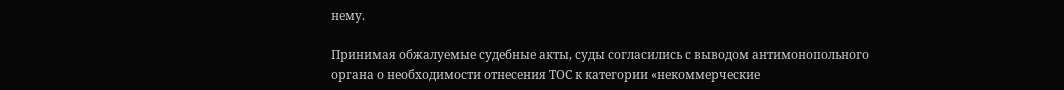нему.

Принимая обжалуемые судебные акты, суды согласились с выводом антимонопольного органа о необходимости отнесения ТОС к категории «некоммерческие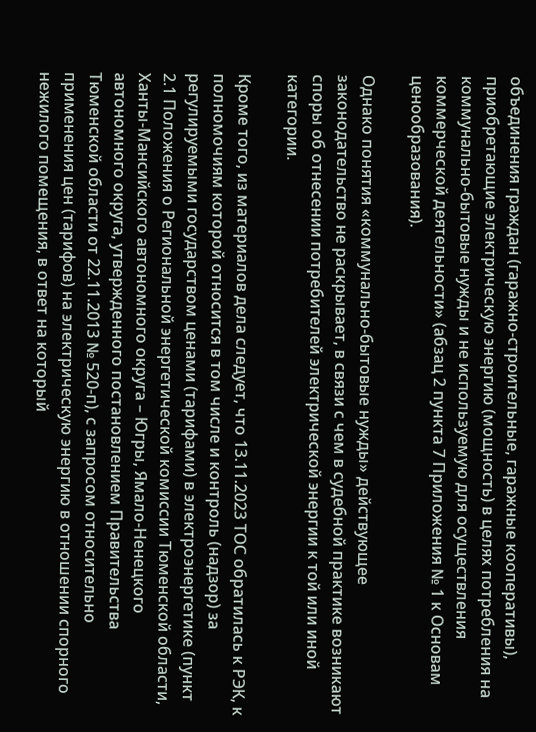объединения граждан (гаражно-строительные, гаражные кооперативы), приобретающие электрическую энергию (мощность) в целях потребления на коммунально-бытовые нужды и не используемую для осуществления коммерческой деятельности» (абзац 2 пункта 7 Приложения № 1 к Основам ценообразования).

Однако понятия «коммунально-бытовые нужды» действующее законодательство не раскрывает, в связи с чем в судебной практике возникают споры об отнесении потребителей электрической энергии к той или иной категории.

Кроме того, из материалов дела следует, что 13.11.2023 ТОС обратилась к РЭК, к полномочиям которой относится в том числе и контроль (надзор) за регулируемыми государством ценами (тарифами) в электроэнергетике (пункт 2.1 Положения о Региональной энергетической комиссии Тюменской области, Ханты-Мансийского автономного округа – Югры, Ямало-Ненецкого автономного округа, утвержденного постановлением Правительства Тюменской области от 22.11.2013 № 520-п), с запросом относительно применения цен (тарифов) на электрическую энергию в отношении спорного нежилого помещения, в ответ на который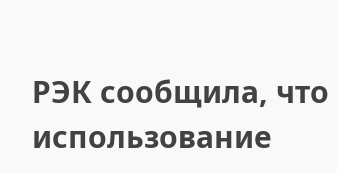РЭК сообщила, что использование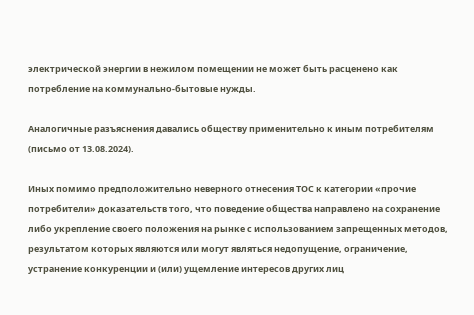электрической энергии в нежилом помещении не может быть расценено как потребление на коммунально-бытовые нужды.

Аналогичные разъяснения давались обществу применительно к иным потребителям (письмо от 13.08.2024).

Иных помимо предположительно неверного отнесения ТОС к категории «прочие потребители» доказательств того, что поведение общества направлено на сохранение либо укрепление своего положения на рынке с использованием запрещенных методов, результатом которых являются или могут являться недопущение, ограничение, устранение конкуренции и (или) ущемление интересов других лиц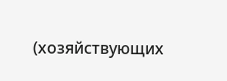(хозяйствующих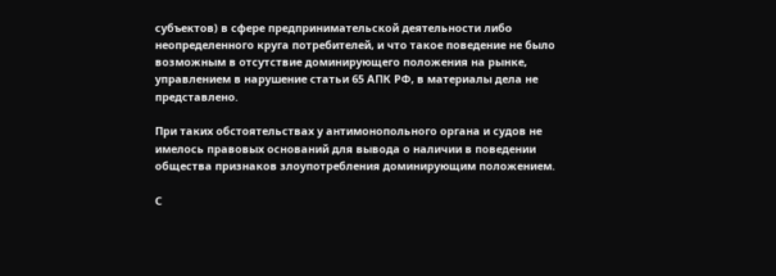субъектов) в сфере предпринимательской деятельности либо неопределенного круга потребителей, и что такое поведение не было возможным в отсутствие доминирующего положения на рынке, управлением в нарушение статьи 65 АПК РФ, в материалы дела не представлено.

При таких обстоятельствах у антимонопольного органа и судов не имелось правовых оснований для вывода о наличии в поведении общества признаков злоупотребления доминирующим положением.

С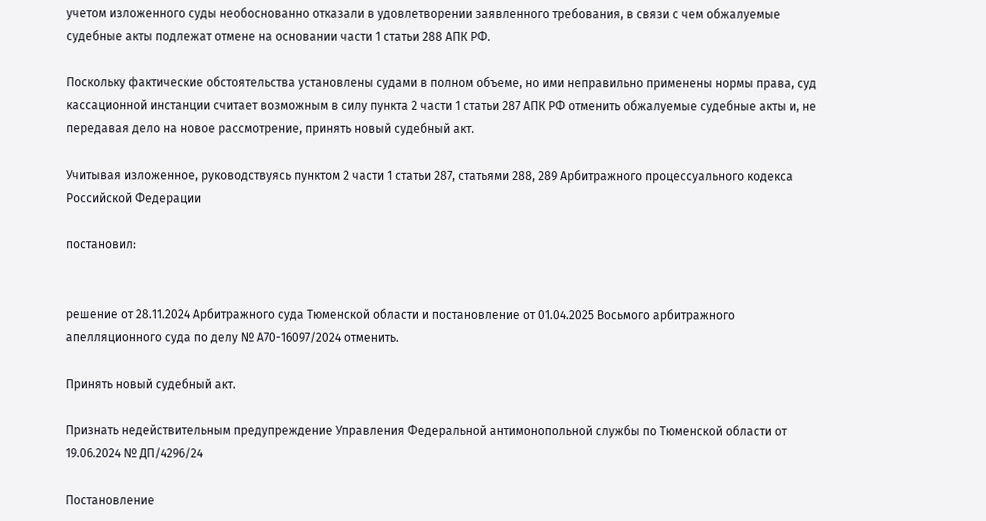учетом изложенного суды необоснованно отказали в удовлетворении заявленного требования, в связи с чем обжалуемые судебные акты подлежат отмене на основании части 1 статьи 288 АПК РФ.

Поскольку фактические обстоятельства установлены судами в полном объеме, но ими неправильно применены нормы права, суд кассационной инстанции считает возможным в силу пункта 2 части 1 статьи 287 АПК РФ отменить обжалуемые судебные акты и, не передавая дело на новое рассмотрение, принять новый судебный акт.

Учитывая изложенное, руководствуясь пунктом 2 части 1 статьи 287, статьями 288, 289 Арбитражного процессуального кодекса Российской Федерации

постановил:


решение от 28.11.2024 Арбитражного суда Тюменской области и постановление от 01.04.2025 Восьмого арбитражного апелляционного суда по делу № А70-16097/2024 отменить.

Принять новый судебный акт.

Признать недействительным предупреждение Управления Федеральной антимонопольной службы по Тюменской области от 19.06.2024 № ДП/4296/24

Постановление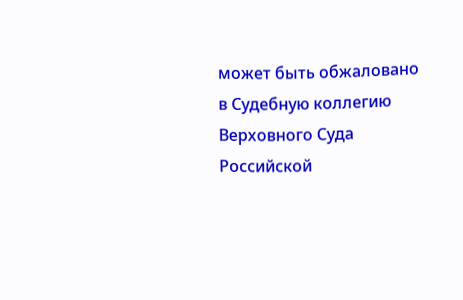может быть обжаловано в Судебную коллегию Верховного Суда Российской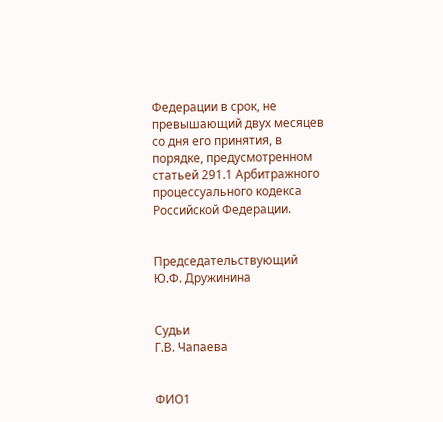Федерации в срок, не превышающий двух месяцев со дня его принятия, в порядке, предусмотренном статьей 291.1 Арбитражного процессуального кодекса Российской Федерации.


Председательствующий                                                      Ю.Ф. Дружинина


Судьи                                                                                    Г.В. Чапаева


ФИО1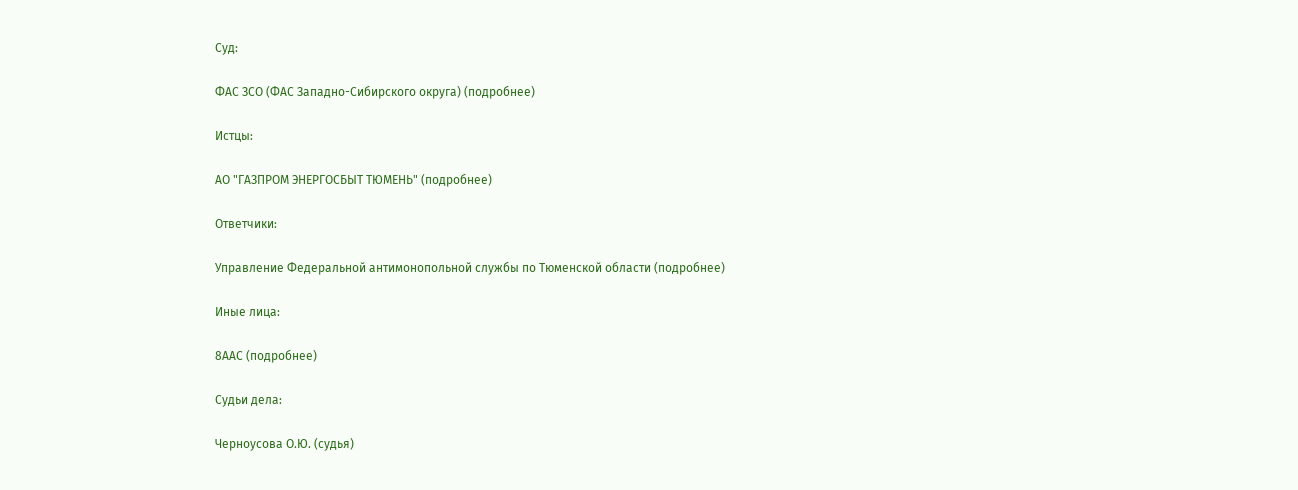Суд:

ФАС ЗСО (ФАС Западно-Сибирского округа) (подробнее)

Истцы:

АО "ГАЗПРОМ ЭНЕРГОСБЫТ ТЮМЕНЬ" (подробнее)

Ответчики:

Управление Федеральной антимонопольной службы по Тюменской области (подробнее)

Иные лица:

8ААС (подробнее)

Судьи дела:

Черноусова О.Ю. (судья)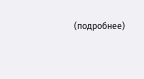(подробнее)